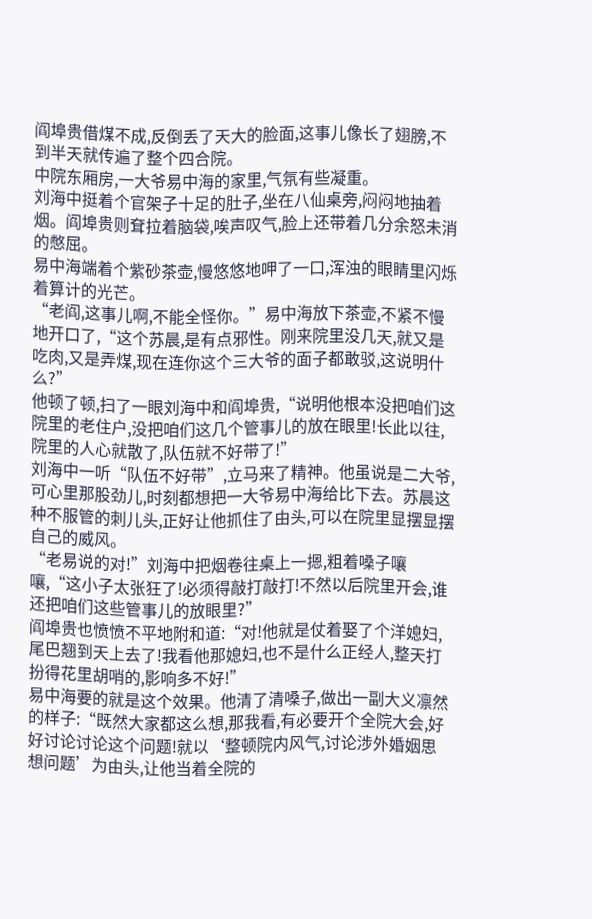阎埠贵借煤不成,反倒丢了天大的脸面,这事儿像长了翅膀,不到半天就传遍了整个四合院。
中院东厢房,一大爷易中海的家里,气氛有些凝重。
刘海中挺着个官架子十足的肚子,坐在八仙桌旁,闷闷地抽着烟。阎埠贵则耷拉着脑袋,唉声叹气,脸上还带着几分余怒未消的憋屈。
易中海端着个紫砂茶壶,慢悠悠地呷了一口,浑浊的眼睛里闪烁着算计的光芒。
“老阎,这事儿啊,不能全怪你。”易中海放下茶壶,不紧不慢地开口了,“这个苏晨,是有点邪性。刚来院里没几天,就又是吃肉,又是弄煤,现在连你这个三大爷的面子都敢驳,这说明什么?”
他顿了顿,扫了一眼刘海中和阎埠贵,“说明他根本没把咱们这院里的老住户,没把咱们这几个管事儿的放在眼里!长此以往,院里的人心就散了,队伍就不好带了!”
刘海中一听“队伍不好带”,立马来了精神。他虽说是二大爷,可心里那股劲儿,时刻都想把一大爷易中海给比下去。苏晨这种不服管的刺儿头,正好让他抓住了由头,可以在院里显摆显摆自己的威风。
“老易说的对!”刘海中把烟卷往桌上一摁,粗着嗓子嚷嚷,“这小子太张狂了!必须得敲打敲打!不然以后院里开会,谁还把咱们这些管事儿的放眼里?”
阎埠贵也愤愤不平地附和道:“对!他就是仗着娶了个洋媳妇,尾巴翘到天上去了!我看他那媳妇,也不是什么正经人,整天打扮得花里胡哨的,影响多不好!”
易中海要的就是这个效果。他清了清嗓子,做出一副大义凛然的样子:“既然大家都这么想,那我看,有必要开个全院大会,好好讨论讨论这个问题!就以‘整顿院内风气,讨论涉外婚姻思想问题’为由头,让他当着全院的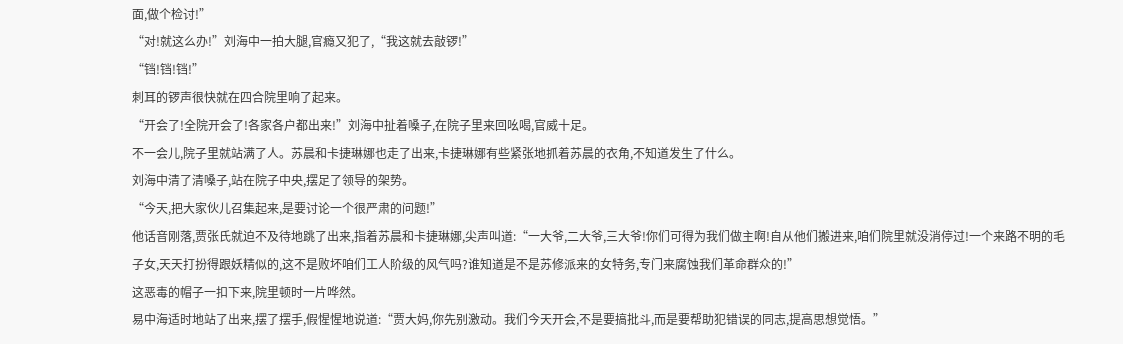面,做个检讨!”
“对!就这么办!”刘海中一拍大腿,官瘾又犯了,“我这就去敲锣!”
“铛!铛!铛!”
刺耳的锣声很快就在四合院里响了起来。
“开会了!全院开会了!各家各户都出来!”刘海中扯着嗓子,在院子里来回吆喝,官威十足。
不一会儿,院子里就站满了人。苏晨和卡捷琳娜也走了出来,卡捷琳娜有些紧张地抓着苏晨的衣角,不知道发生了什么。
刘海中清了清嗓子,站在院子中央,摆足了领导的架势。
“今天,把大家伙儿召集起来,是要讨论一个很严肃的问题!”
他话音刚落,贾张氏就迫不及待地跳了出来,指着苏晨和卡捷琳娜,尖声叫道:“一大爷,二大爷,三大爷!你们可得为我们做主啊!自从他们搬进来,咱们院里就没消停过!一个来路不明的毛子女,天天打扮得跟妖精似的,这不是败坏咱们工人阶级的风气吗?谁知道是不是苏修派来的女特务,专门来腐蚀我们革命群众的!”
这恶毒的帽子一扣下来,院里顿时一片哗然。
易中海适时地站了出来,摆了摆手,假惺惺地说道:“贾大妈,你先别激动。我们今天开会,不是要搞批斗,而是要帮助犯错误的同志,提高思想觉悟。”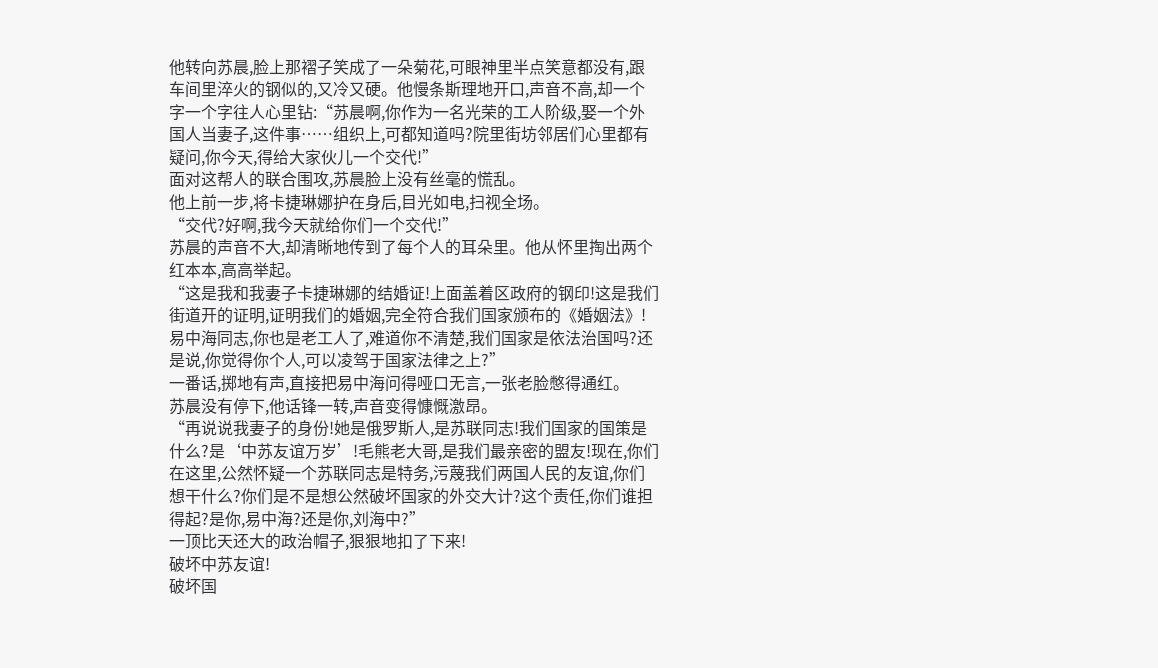他转向苏晨,脸上那褶子笑成了一朵菊花,可眼神里半点笑意都没有,跟车间里淬火的钢似的,又冷又硬。他慢条斯理地开口,声音不高,却一个字一个字往人心里钻:“苏晨啊,你作为一名光荣的工人阶级,娶一个外国人当妻子,这件事……组织上,可都知道吗?院里街坊邻居们心里都有疑问,你今天,得给大家伙儿一个交代!”
面对这帮人的联合围攻,苏晨脸上没有丝毫的慌乱。
他上前一步,将卡捷琳娜护在身后,目光如电,扫视全场。
“交代?好啊,我今天就给你们一个交代!”
苏晨的声音不大,却清晰地传到了每个人的耳朵里。他从怀里掏出两个红本本,高高举起。
“这是我和我妻子卡捷琳娜的结婚证!上面盖着区政府的钢印!这是我们街道开的证明,证明我们的婚姻,完全符合我们国家颁布的《婚姻法》!易中海同志,你也是老工人了,难道你不清楚,我们国家是依法治国吗?还是说,你觉得你个人,可以凌驾于国家法律之上?”
一番话,掷地有声,直接把易中海问得哑口无言,一张老脸憋得通红。
苏晨没有停下,他话锋一转,声音变得慷慨激昂。
“再说说我妻子的身份!她是俄罗斯人,是苏联同志!我们国家的国策是什么?是‘中苏友谊万岁’!毛熊老大哥,是我们最亲密的盟友!现在,你们在这里,公然怀疑一个苏联同志是特务,污蔑我们两国人民的友谊,你们想干什么?你们是不是想公然破坏国家的外交大计?这个责任,你们谁担得起?是你,易中海?还是你,刘海中?”
一顶比天还大的政治帽子,狠狠地扣了下来!
破坏中苏友谊!
破坏国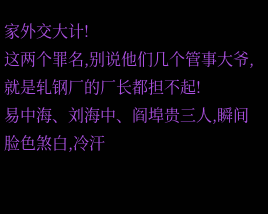家外交大计!
这两个罪名,别说他们几个管事大爷,就是轧钢厂的厂长都担不起!
易中海、刘海中、阎埠贵三人,瞬间脸色煞白,冷汗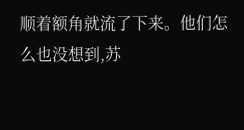顺着额角就流了下来。他们怎么也没想到,苏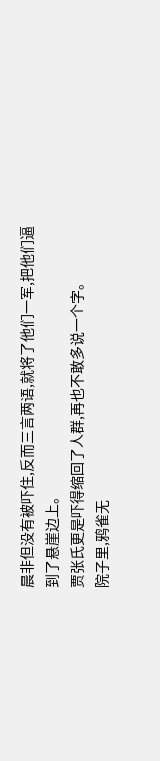晨非但没有被吓住,反而三言两语,就将了他们一军,把他们逼到了悬崖边上。
贾张氏更是吓得缩回了人群,再也不敢多说一个字。
院子里,鸦雀无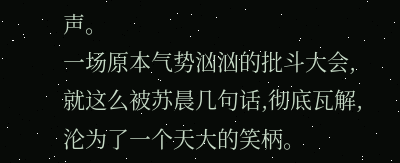声。
一场原本气势汹汹的批斗大会,就这么被苏晨几句话,彻底瓦解,沦为了一个天大的笑柄。